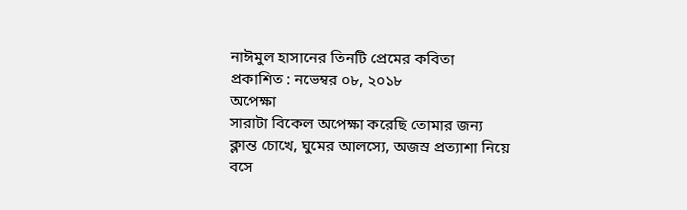নাঈমুল হাসানের তিনটি প্রেমের কবিতা
প্রকাশিত : নভেম্বর ০৮, ২০১৮
অপেক্ষা
সারাটা বিকেল অপেক্ষা করেছি তোমার জন্য
ক্লান্ত চোখে, ঘুমের আলস্যে, অজস্র প্রত্যাশা নিয়ে
বসে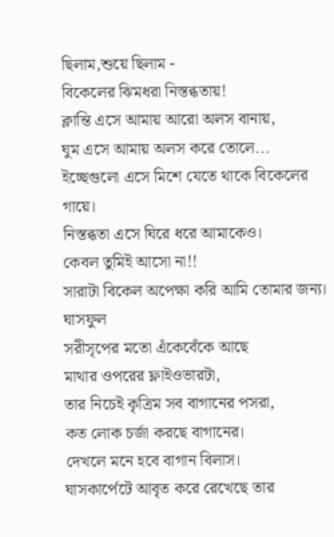ছিলাম,শুয়ে ছিলাম -
বিকেলের ঝিমধরা নিস্তব্ধতায়!
ক্লান্তি এসে আমায় আরো অলস বানায়,
ঘুম এসে আমায় অলস করে তোলে...
ইচ্ছেগুলো এসে মিশে যেতে থাকে বিকেলের গায়ে।
নিস্তব্ধতা এসে ঘিরে ধরে আমাকেও।
কেবল তুমিই আসো না!!
সারাটা বিকেল অপেক্ষা করি আমি তোমার জন্য।
ঘাসফুল
সরীসৃপের মতো এঁকেবেঁকে আছে
মাথার ওপরের ফ্লাইওভারটা,
তার নিচেই কৃত্রিম সব বাগানের পসরা,
কত লোক চর্জা করছে বাগানের।
দেখলে মনে হবে বাগান বিলাস।
ঘাসকার্পেটে আবৃত করে রেখেছে তার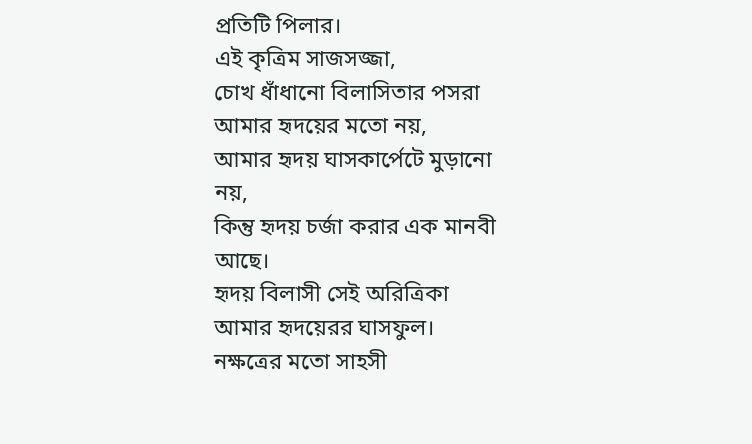প্রতিটি পিলার।
এই কৃত্রিম সাজসজ্জা,
চোখ ধাঁধানো বিলাসিতার পসরা
আমার হৃদয়ের মতো নয়,
আমার হৃদয় ঘাসকার্পেটে মুড়ানো নয়,
কিন্তু হৃদয় চর্জা করার এক মানবী আছে।
হৃদয় বিলাসী সেই অরিত্রিকা
আমার হৃদয়েরর ঘাসফুল।
নক্ষত্রের মতো সাহসী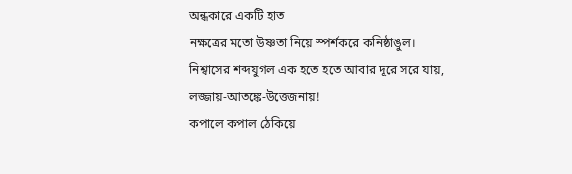অন্ধকারে একটি হাত
নক্ষত্রের মতো উষ্ণতা নিয়ে স্পর্শকরে কনিষ্ঠাঙুল।
নিশ্বাসের শব্দযুগল এক হতে হতে আবার দূরে সরে যায়,
লজ্জায়-আতঙ্কে-উত্তেজনায়!
কপালে কপাল ঠেকিয়ে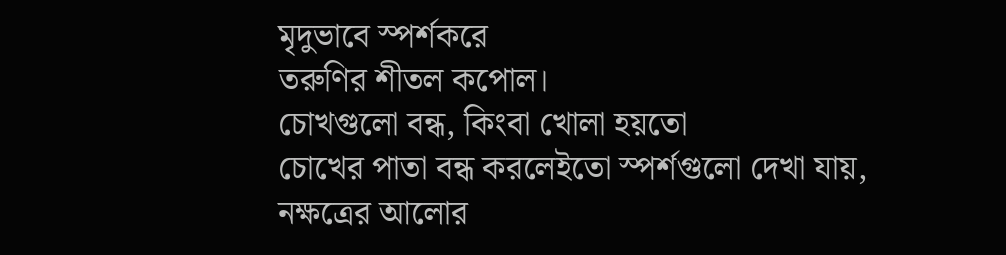মৃদুভাবে স্পর্শকরে
তরুণির শীতল কপোল।
চোখগুলো বন্ধ, কিংবা খোলা হয়তো
চোখের পাতা বন্ধ করলেইতো স্পর্শগুলো দেখা যায়, নক্ষত্রের আলোর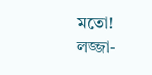মতো!
লজ্জা-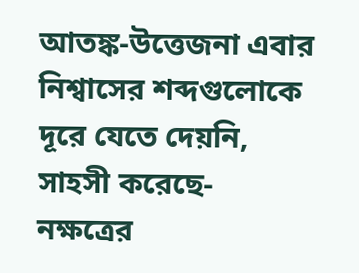আতঙ্ক-উত্তেজনা এবার নিশ্বাসের শব্দগুলোকে দূরে যেতে দেয়নি,
সাহসী করেছে-
নক্ষত্রের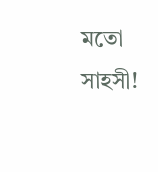মতো সাহসী!